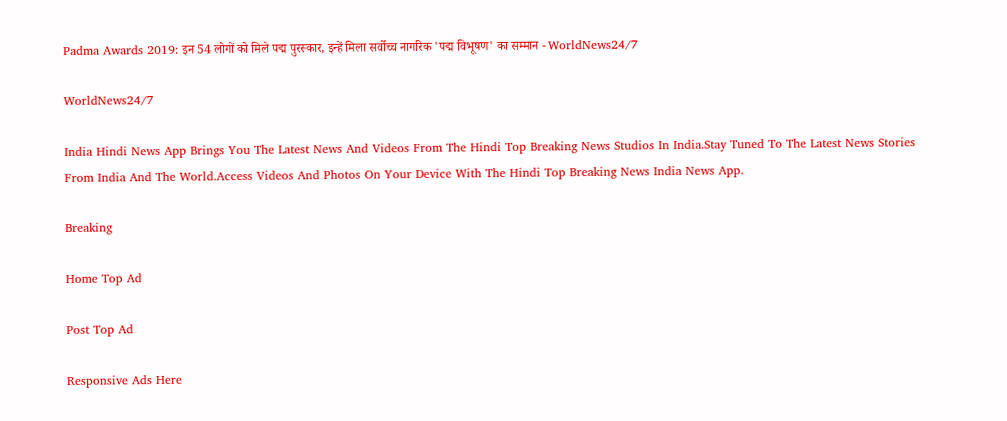Padma Awards 2019: इन 54 लोगों को मिले पद्म पुरस्कार, इन्हें मिला सर्वोच्च नागरिक 'पद्म विभूषण' का सम्मान - WorldNews24/7

WorldNews24/7

India Hindi News App Brings You The Latest News And Videos From The Hindi Top Breaking News Studios In India.Stay Tuned To The Latest News Stories From India And The World.Access Videos And Photos On Your Device With The Hindi Top Breaking News India News App.

Breaking

Home Top Ad

Post Top Ad

Responsive Ads Here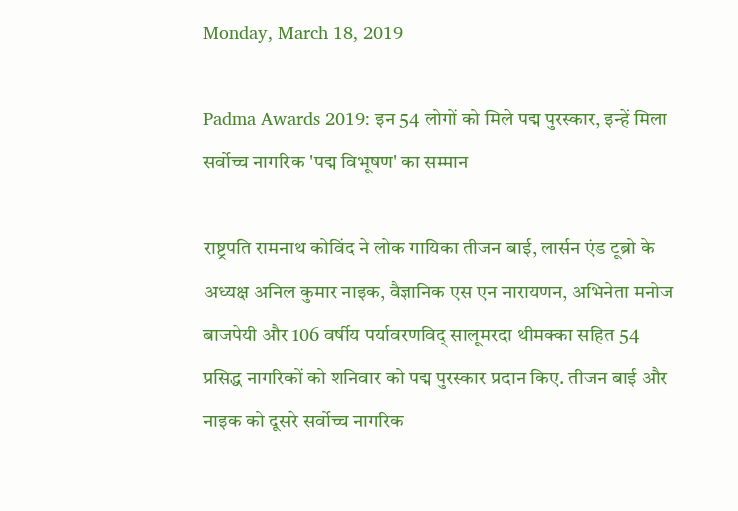Monday, March 18, 2019

Padma Awards 2019: इन 54 लोगों को मिले पद्म पुरस्कार, इन्हें मिला सर्वोच्च नागरिक 'पद्म विभूषण' का सम्मान

राष्ट्रपति रामनाथ कोविंद ने लोक गायिका तीजन बाई, लार्सन एंड टूब्रो के अध्यक्ष अनिल कुमार नाइक, वैज्ञानिक एस एन नारायणन, अभिनेता मनोज बाजपेयी और 106 वर्षीय पर्यावरणविद् सालूमरदा थीमक्का सहित 54 प्रसिद्ध नागरिकों को शनिवार को पद्म पुरस्कार प्रदान किए. तीजन बाई और नाइक को दूसरे सर्वोच्च नागरिक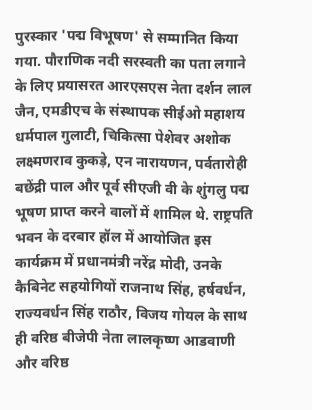पुरस्कार 'पद्म विभूषण' से सम्मानित किया गया. पौराणिक नदी सरस्वती का पता लगाने के लिए प्रयासरत आरएसएस नेता दर्शन लाल जैन, एमडीएच के संस्थापक सीईओ महाशय धर्मपाल गुलाटी, चिकित्सा पेशेवर अशोक लक्ष्मणराव कुकड़े, एन नारायणन, पर्वतारोही बछेंद्री पाल और पूर्व सीएजी वी के शुंगलु पद्म भूषण प्राप्त करने वालों में शामिल थे. राष्ट्रपति भवन के दरबार हॉल में आयोजित इस कार्यक्रम में प्रधानमंत्री नरेंद्र मोदी, उनके कैबिनेट सहयोगियों राजनाथ सिंह, हर्षवर्धन, राज्यवर्धन सिंह राठौर, विजय गोयल के साथ ही वरिष्ठ बीजेपी नेता लालकृष्ण आडवाणी और वरिष्ठ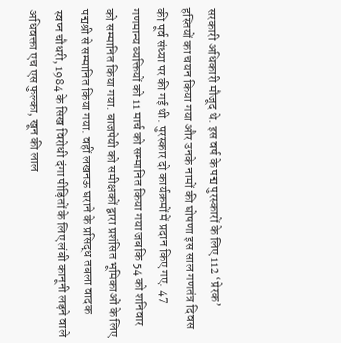सरकारी अधिकारी मौजूद थे. इस वर्ष के पद्म पुरस्कारों के लिए 112 ‘प्रेरक’ हस्तियों का चयन किया गया और उनके नामों की घोषणा इस साल गणतंत्र दिवस की पूर्व संध्या पर की गई थी. पुरस्कार दो कार्यक्रमों में प्रदान किए गए. 47 गणमान्य व्यक्तियों को 11 मार्च को सम्मानित किया गया जबकि 54 को शनिवार को सम्मानित किया गया. बाजपेयी को समीक्षकों द्वारा प्रशंसित भूमिकाओं के लिए पद्मश्री से सम्मानित किया गया. वहीं लखनऊ घराने के प्रसिद्ध तबला वादक स्वप्न चौधरी, 1984 के सिख विरोधी दंगा पीड़ितों के लिए लंबी कानूनी लड़ने वाले अधिवक्ता एच एस फुल्का, खून की लाल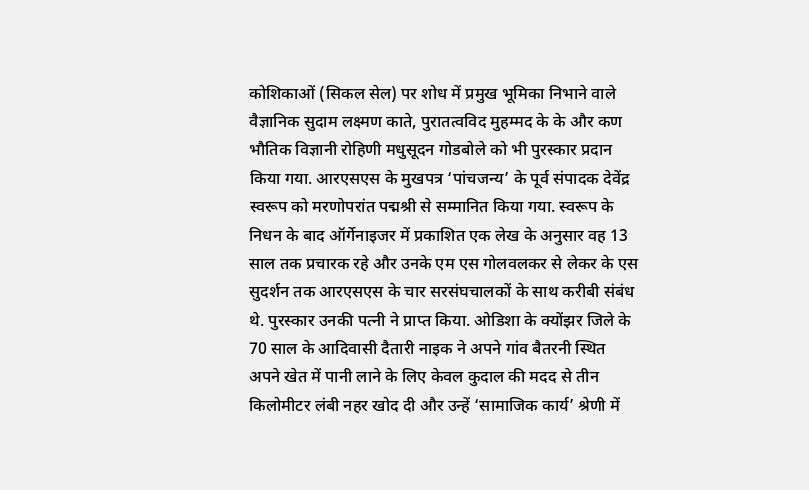कोशिकाओं (सिकल सेल) पर शोध में प्रमुख भूमिका निभाने वाले वैज्ञानिक सुदाम लक्ष्मण काते, पुरातत्वविद मुहम्मद के के और कण भौतिक विज्ञानी रोहिणी मधुसूदन गोडबोले को भी पुरस्कार प्रदान किया गया. आरएसएस के मुखपत्र ‘पांचजन्य’ के पूर्व संपादक देवेंद्र स्वरूप को मरणोपरांत पद्मश्री से सम्मानित किया गया. स्वरूप के निधन के बाद ऑर्गेनाइजर में प्रकाशित एक लेख के अनुसार वह 13 साल तक प्रचारक रहे और उनके एम एस गोलवलकर से लेकर के एस सुदर्शन तक आरएसएस के चार सरसंघचालकों के साथ करीबी संबंध थे. पुरस्कार उनकी पत्नी ने प्राप्त किया. ओडिशा के क्योंझर जिले के 70 साल के आदिवासी दैतारी नाइक ने अपने गांव बैतरनी स्थित अपने खेत में पानी लाने के लिए केवल कुदाल की मदद से तीन किलोमीटर लंबी नहर खोद दी और उन्हें ‘सामाजिक कार्य’ श्रेणी में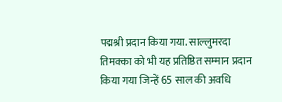पद्मश्री प्रदान किया गया. साल्लुमरदा तिमक्का को भी यह प्रतिष्ठित सम्मान प्रदान किया गया जिन्हें 65 साल की अवधि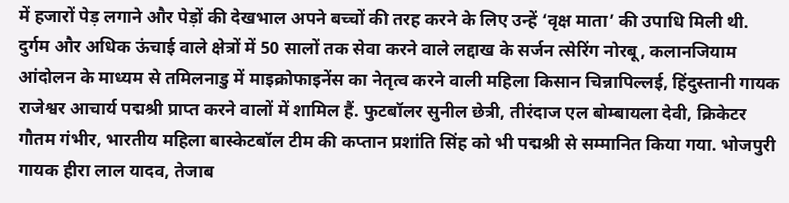में हजारों पेड़ लगाने और पेड़ों की देखभाल अपने बच्चों की तरह करने के लिए उन्हें ‘वृक्ष माता’ की उपाधि मिली थी. दुर्गम और अधिक ऊंचाई वाले क्षेत्रों में 50 सालों तक सेवा करने वाले लद्दाख के सर्जन त्सेरिंग नोरबू, कलानजियाम आंदोलन के माध्यम से तमिलनाडु में माइक्रोफाइनेंस का नेतृत्व करने वाली महिला किसान चिन्नापिल्लई, हिंदुस्तानी गायक राजेश्वर आचार्य पद्मश्री प्राप्त करने वालों में शामिल हैं. फुटबॉलर सुनील छेत्री, तीरंदाज एल बोम्बायला देवी, क्रिकेटर गौतम गंभीर, भारतीय महिला बास्केटबॉल टीम की कप्तान प्रशांति सिंह को भी पद्मश्री से सम्मानित किया गया. भोजपुरी गायक हीरा लाल यादव, तेजाब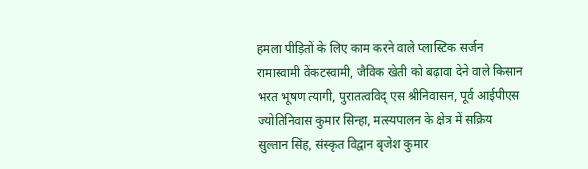हमला पीड़ितों के लिए काम करने वाले प्लास्टिक सर्जन रामास्वामी वेंकटस्वामी, जैविक खेती को बढ़ावा देने वाले किसान भरत भूषण त्यागी, पुरातत्वविद् एस श्रीनिवासन, पूर्व आईपीएस ज्योतिनिवास कुमार सिन्हा, मत्स्यपालन के क्षेत्र में सक्रिय सुल्तान सिंह, संस्कृत विद्वान बृजेश कुमार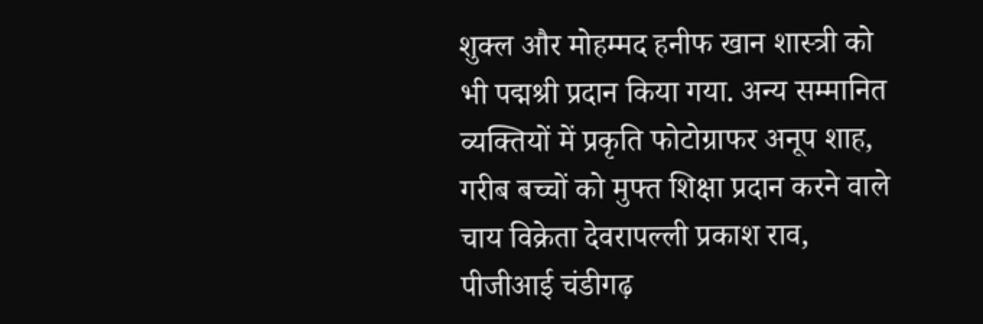शुक्ल और मोहम्मद हनीफ खान शास्त्री को भी पद्मश्री प्रदान किया गया. अन्य सम्मानित व्यक्तियों में प्रकृति फोटोग्राफर अनूप शाह, गरीब बच्चों को मुफ्त शिक्षा प्रदान करने वाले चाय विक्रेता देवरापल्ली प्रकाश राव, पीजीआई चंडीगढ़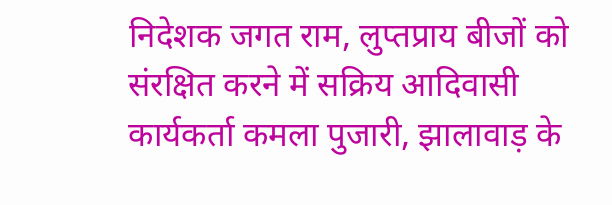निदेशक जगत राम, लुप्तप्राय बीजों को संरक्षित करने में सक्रिय आदिवासी कार्यकर्ता कमला पुजारी, झालावाड़ के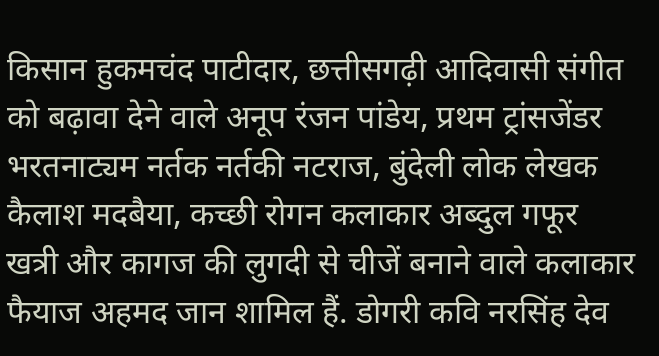किसान हुकमचंद पाटीदार, छत्तीसगढ़ी आदिवासी संगीत को बढ़ावा देने वाले अनूप रंजन पांडेय, प्रथम ट्रांसजेंडर भरतनाट्यम नर्तक नर्तकी नटराज, बुंदेली लोक लेखक कैलाश मदबैया, कच्छी रोगन कलाकार अब्दुल गफूर खत्री और कागज की लुगदी से चीजें बनाने वाले कलाकार फैयाज अहमद जान शामिल हैं. डोगरी कवि नरसिंह देव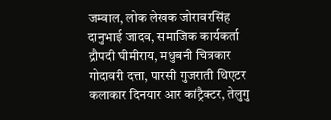जम्वाल, लोक लेखक जोरावरसिंह दानुभाई जादव, समाजिक कार्यकर्ता द्रौपदी घीमीराय, मधुबनी चित्रकार गोदावरी दत्ता, पारसी गुजराती थिएटर कलाकार दिनयार आर कांट्रैक्टर, तेलुगु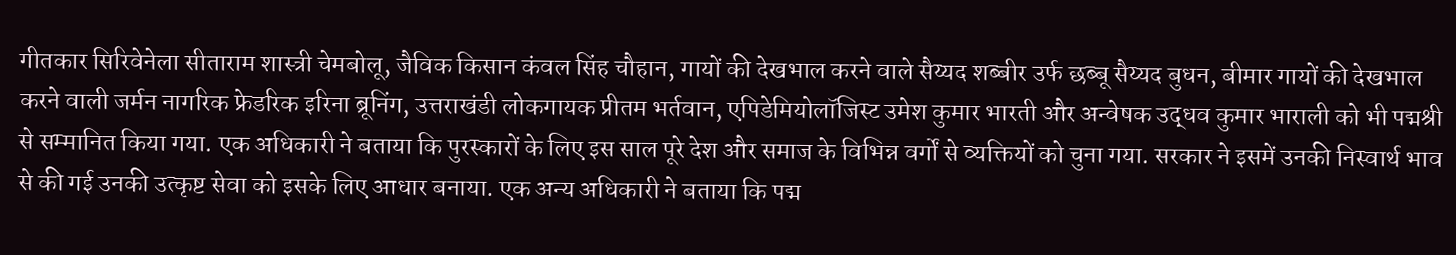गीतकार सिरिवेनेला सीताराम शास्त्री चेमबोलू, जैविक किसान कंवल सिंह चौहान, गायों की देखभाल करने वाले सैय्यद शब्बीर उर्फ छब्बू सैय्यद बुधन, बीमार गायों की देखभाल करने वाली जर्मन नागरिक फ्रेडरिक इरिना ब्रूनिंग, उत्तराखंडी लोकगायक प्रीतम भर्तवान, एपिडेमियोलॉजिस्ट उमेश कुमार भारती और अन्वेषक उद्धव कुमार भाराली को भी पद्मश्री से सम्मानित किया गया. एक अधिकारी ने बताया कि पुरस्कारों के लिए इस साल पूरे देश और समाज के विभिन्न वर्गों से व्यक्तियों को चुना गया. सरकार ने इसमें उनकी निस्वार्थ भाव से की गई उनकी उत्कृष्ट सेवा को इसके लिए आधार बनाया. एक अन्य अधिकारी ने बताया कि पद्म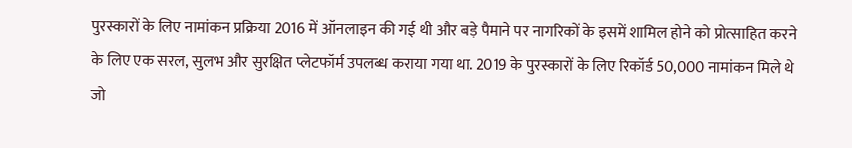पुरस्कारों के लिए नामांकन प्रक्रिया 2016 में ऑनलाइन की गई थी और बड़े पैमाने पर नागरिकों के इसमें शामिल होने को प्रोत्साहित करने के लिए एक सरल, सुलभ और सुरक्षित प्लेटफॉर्म उपलब्ध कराया गया था. 2019 के पुरस्कारों के लिए रिकॉर्ड 50,000 नामांकन मिले थे जो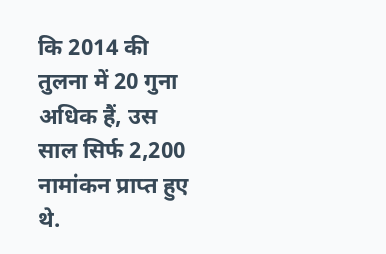कि 2014 की तुलना में 20 गुना अधिक हैं, उस साल सिर्फ 2,200 नामांकन प्राप्त हुए थे.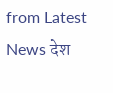from Latest News देश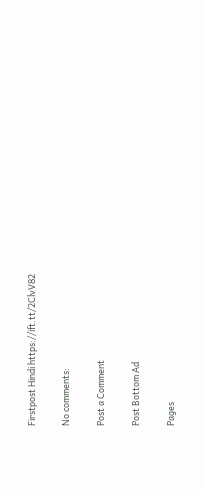Firstpost Hindi https://ift.tt/2ClvV82

No comments:

Post a Comment

Post Bottom Ad

Pages